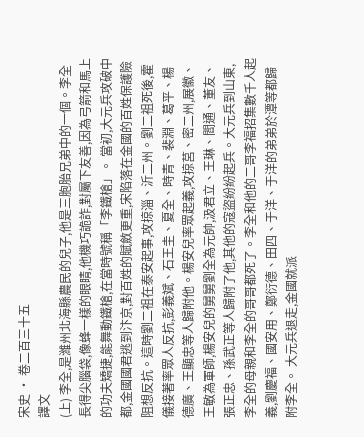宋史 · 卷二百三十五
譯文
(上) 李全,是濰州北海縣農民的兒子,他是三胞胎兄弟中的一個。李全長得尖腦袋,像蜂一樣的眼睛,他機巧詭詐,對屬下友善,因為弓箭和馬上的功夫矯捷,能舞動鐵槍,在當時號稱「李鐵槍」。 當初,大元兵攻破中都,金國國君逃到汴京,對百姓的賦斂更重,宋陷落在金國的百姓保護險阻想反抗。這時劉二祖在泰安起事,攻掠淄、沂二州。劉二祖死後,霍儀接著率眾人反抗,彭義斌、石王圭、夏全、時青、裴淵、葛平、楊德廣、王顯忠等人歸附他。楊安兒率眾起義,攻掠莒、密二州,展徽、王敏為軍師,楊安兒的舅舅劉全為元帥,汲君立、王琳、閻通、董友、張正忠、孫武正等人歸附了他,其他的寇盜紛紛起兵。大元兵到山東,李全的母親和李全的哥哥都死了。李全和他的二哥李福招集數千人起義,劉慶福、國安用、鄭衍德、田四、于洋、于洋的弟弟於潭等都歸附李全。 大元兵退走,金國就派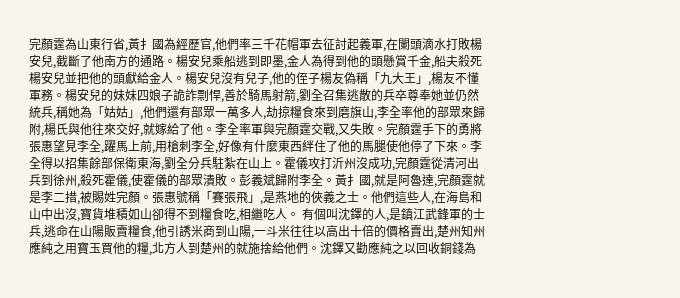完顏霆為山東行省,黃扌國為經歷官,他們率三千花帽軍去征討起義軍,在闌頭滴水打敗楊安兒,截斷了他南方的通路。楊安兒乘船逃到即墨,金人為得到他的頭懸賞千金,船夫殺死楊安兒並把他的頭獻給金人。楊安兒沒有兒子,他的侄子楊友偽稱「九大王」,楊友不懂軍務。楊安兒的妹妹四娘子詭詐剽悍,善於騎馬射箭,劉全召集逃散的兵卒尊奉她並仍然統兵,稱她為「姑姑」,他們還有部眾一萬多人,劫掠糧食來到磨旗山,李全率他的部眾來歸附,楊氏與他往來交好,就嫁給了他。李全率軍與完顏霆交戰,又失敗。完顏霆手下的勇將張惠望見李全,躍馬上前,用槍刺李全,好像有什麼東西絆住了他的馬腿使他停了下來。李全得以招集餘部保衛東海,劉全分兵駐紮在山上。霍儀攻打沂州沒成功,完顏霆從清河出兵到徐州,殺死霍儀,使霍儀的部眾潰敗。彭義斌歸附李全。黃扌國,就是阿魯達,完顏霆就是李二措,被賜姓完顏。張惠號稱「賽張飛」,是燕地的俠義之士。他們這些人,在海島和山中出沒,寶貨堆積如山卻得不到糧食吃,相繼吃人。 有個叫沈鐸的人,是鎮江武鋒軍的士兵,逃命在山陽販賣糧食,他引誘米商到山陽,一斗米往往以高出十倍的價格賣出,楚州知州應純之用寶玉買他的糧,北方人到楚州的就施捨給他們。沈鐸又勸應純之以回收銅錢為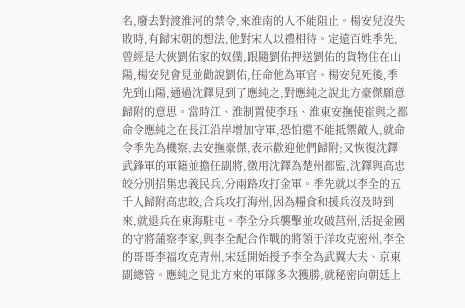名,廢去對渡淮河的禁令,來淮南的人不能阻止。楊安兒沒失敗時,有歸宋朝的想法,他對宋人以禮相待。定遠百姓季先,曾經是大俠劉佑家的奴僕,跟隨劉佑押送劉佑的貨物住在山陽,楊安兒會見並勸說劉佑,任命他為軍官。楊安兒死後,季先到山陽,通過沈鐸見到了應純之,對應純之說北方豪傑願意歸附的意思。當時江、淮制置使李珏、淮東安撫使崔與之都命令應純之在長江沿岸增加守軍,恐怕還不能抵禦敵人,就命令季先為機察,去安撫豪傑,表示歡迎他們歸附;又恢復沈鐸武鋒軍的軍籍並擔任副將,徵用沈鐸為楚州都監,沈鐸與高忠皎分別招集忠義民兵,分兩路攻打金軍。季先就以李全的五千人歸附高忠皎,合兵攻打海州,因為糧食和援兵沒及時到來,就退兵在東海駐屯。李全分兵襲擊並攻破莒州,活捉金國的守將蒲察李家,與李全配合作戰的將領于洋攻克密州,李全的哥哥李福攻克青州,宋廷開始授予李全為武翼大夫、京東副總管。應純之見北方來的軍隊多次獲勝,就秘密向朝廷上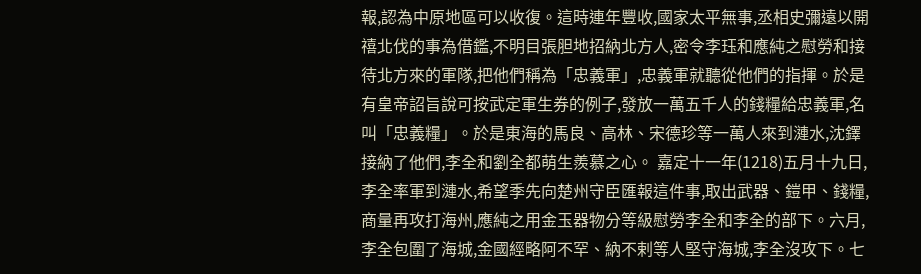報,認為中原地區可以收復。這時連年豐收,國家太平無事,丞相史彌遠以開禧北伐的事為借鑑,不明目張胆地招納北方人,密令李珏和應純之慰勞和接待北方來的軍隊,把他們稱為「忠義軍」,忠義軍就聽從他們的指揮。於是有皇帝詔旨說可按武定軍生券的例子,發放一萬五千人的錢糧給忠義軍,名叫「忠義糧」。於是東海的馬良、高林、宋德珍等一萬人來到漣水,沈鐸接納了他們,李全和劉全都萌生羨慕之心。 嘉定十一年(1218)五月十九日,李全率軍到漣水,希望季先向楚州守臣匯報這件事,取出武器、鎧甲、錢糧,商量再攻打海州,應純之用金玉器物分等級慰勞李全和李全的部下。六月,李全包圍了海城,金國經略阿不罕、納不剌等人堅守海城,李全沒攻下。七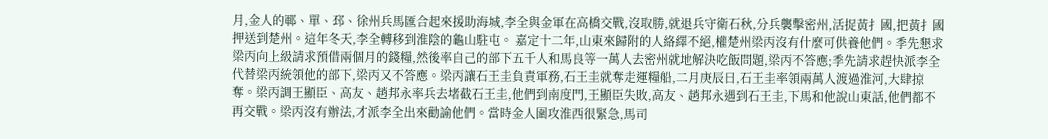月,金人的鄆、單、邳、徐州兵馬匯合起來援助海城,李全與金軍在高橋交戰,沒取勝,就退兵守衛石秋,分兵襲擊密州,活捉黃扌國,把黃扌國押送到楚州。這年冬天,李全轉移到淮陰的龜山駐屯。 嘉定十二年,山東來歸附的人絡繹不絕,權楚州梁丙沒有什麼可供養他們。季先懇求梁丙向上級請求預借兩個月的錢糧,然後率自己的部下五千人和馬良等一萬人去密州就地解決吃飯問題,梁丙不答應;季先請求趕快派李全代替梁丙統領他的部下,梁丙又不答應。梁丙讓石王圭負責軍務,石王圭就奪走運糧船,二月庚辰日,石王圭率領兩萬人渡過淮河,大肆掠奪。梁丙調王顯臣、高友、趙邦永率兵去堵截石王圭,他們到南度門,王顯臣失敗,高友、趙邦永遇到石王圭,下馬和他說山東話,他們都不再交戰。梁丙沒有辦法,才派李全出來勸諭他們。當時金人圍攻淮西很緊急,馬司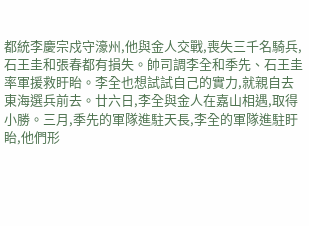都統李慶宗戍守濠州,他與金人交戰,喪失三千名騎兵,石王圭和張春都有損失。帥司調李全和季先、石王圭率軍援救盱眙。李全也想試試自己的實力,就親自去東海選兵前去。廿六日,李全與金人在嘉山相遇,取得小勝。三月,季先的軍隊進駐天長,李全的軍隊進駐盱眙,他們形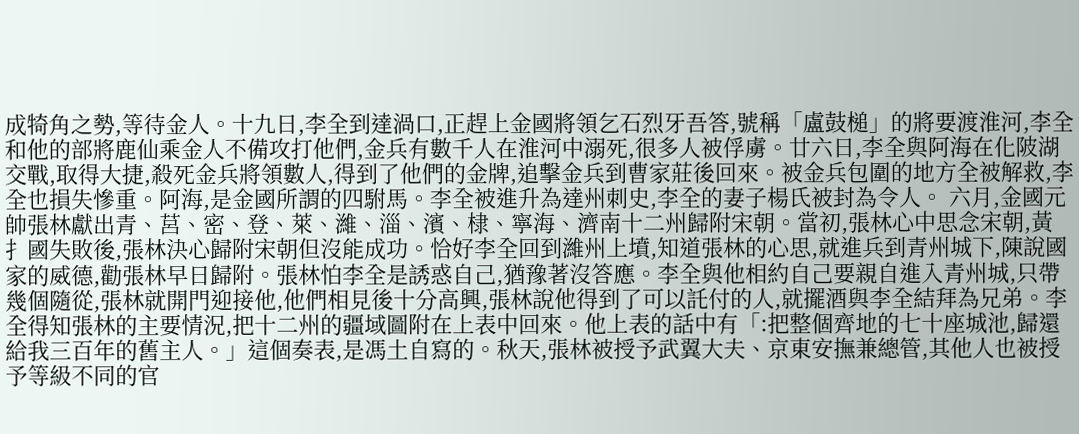成犄角之勢,等待金人。十九日,李全到達渦口,正趕上金國將領乞石烈牙吾答,號稱「盧鼓槌」的將要渡淮河,李全和他的部將鹿仙乘金人不備攻打他們,金兵有數千人在淮河中溺死,很多人被俘虜。廿六日,李全與阿海在化陂湖交戰,取得大捷,殺死金兵將領數人,得到了他們的金牌,追擊金兵到曹家莊後回來。被金兵包圍的地方全被解救,李全也損失慘重。阿海,是金國所謂的四駙馬。李全被進升為達州刺史,李全的妻子楊氏被封為令人。 六月,金國元帥張林獻出青、莒、密、登、萊、濰、淄、濱、棣、寧海、濟南十二州歸附宋朝。當初,張林心中思念宋朝,黃扌國失敗後,張林決心歸附宋朝但沒能成功。恰好李全回到濰州上墳,知道張林的心思,就進兵到青州城下,陳說國家的威德,勸張林早日歸附。張林怕李全是誘惑自己,猶豫著沒答應。李全與他相約自己要親自進入青州城,只帶幾個隨從,張林就開門迎接他,他們相見後十分高興,張林說他得到了可以託付的人,就擺酒與李全結拜為兄弟。李全得知張林的主要情況,把十二州的疆域圖附在上表中回來。他上表的話中有「:把整個齊地的七十座城池,歸還給我三百年的舊主人。」這個奏表,是馮土自寫的。秋天,張林被授予武翼大夫、京東安撫兼總管,其他人也被授予等級不同的官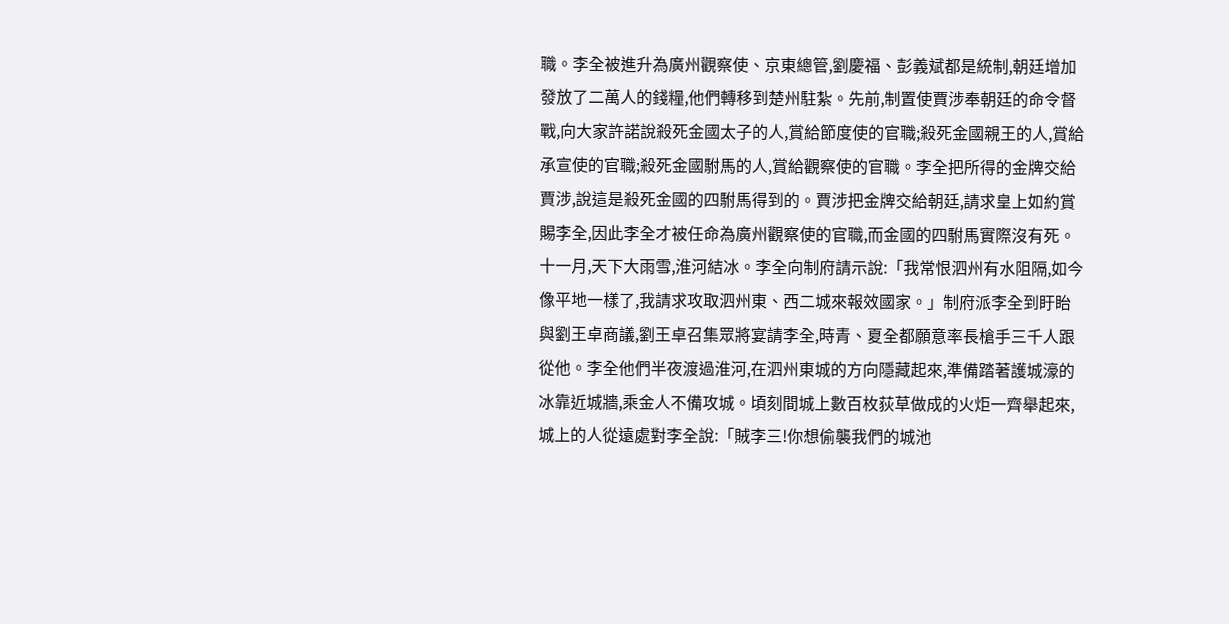職。李全被進升為廣州觀察使、京東總管,劉慶福、彭義斌都是統制,朝廷增加發放了二萬人的錢糧,他們轉移到楚州駐紮。先前,制置使賈涉奉朝廷的命令督戰,向大家許諾說殺死金國太子的人,賞給節度使的官職;殺死金國親王的人,賞給承宣使的官職;殺死金國駙馬的人,賞給觀察使的官職。李全把所得的金牌交給賈涉,說這是殺死金國的四駙馬得到的。賈涉把金牌交給朝廷,請求皇上如約賞賜李全,因此李全才被任命為廣州觀察使的官職,而金國的四駙馬實際沒有死。 十一月,天下大雨雪,淮河結冰。李全向制府請示說:「我常恨泗州有水阻隔,如今像平地一樣了,我請求攻取泗州東、西二城來報效國家。」制府派李全到盱眙與劉王卓商議,劉王卓召集眾將宴請李全,時青、夏全都願意率長槍手三千人跟從他。李全他們半夜渡過淮河,在泗州東城的方向隱藏起來,準備踏著護城濠的冰靠近城牆,乘金人不備攻城。頃刻間城上數百枚荻草做成的火炬一齊舉起來,城上的人從遠處對李全說:「賊李三!你想偷襲我們的城池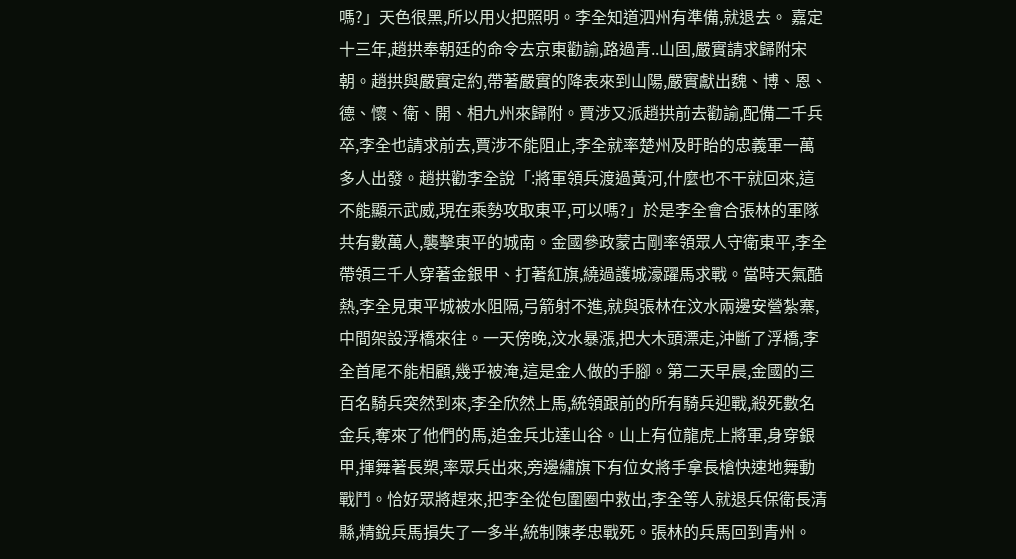嗎?」天色很黑,所以用火把照明。李全知道泗州有準備,就退去。 嘉定十三年,趙拱奉朝廷的命令去京東勸諭,路過青..山固,嚴實請求歸附宋朝。趙拱與嚴實定約,帶著嚴實的降表來到山陽,嚴實獻出魏、博、恩、德、懷、衛、開、相九州來歸附。賈涉又派趙拱前去勸諭,配備二千兵卒,李全也請求前去,賈涉不能阻止,李全就率楚州及盱眙的忠義軍一萬多人出發。趙拱勸李全說「:將軍領兵渡過黃河,什麼也不干就回來,這不能顯示武威,現在乘勢攻取東平,可以嗎?」於是李全會合張林的軍隊共有數萬人,襲擊東平的城南。金國參政蒙古剛率領眾人守衛東平,李全帶領三千人穿著金銀甲、打著紅旗,繞過護城濠躍馬求戰。當時天氣酷熱,李全見東平城被水阻隔,弓箭射不進,就與張林在汶水兩邊安營紮寨,中間架設浮橋來往。一天傍晚,汶水暴漲,把大木頭漂走,沖斷了浮橋,李全首尾不能相顧,幾乎被淹,這是金人做的手腳。第二天早晨,金國的三百名騎兵突然到來,李全欣然上馬,統領跟前的所有騎兵迎戰,殺死數名金兵,奪來了他們的馬,追金兵北達山谷。山上有位龍虎上將軍,身穿銀甲,揮舞著長槊,率眾兵出來,旁邊繡旗下有位女將手拿長槍快速地舞動戰鬥。恰好眾將趕來,把李全從包圍圈中救出,李全等人就退兵保衛長清縣,精銳兵馬損失了一多半,統制陳孝忠戰死。張林的兵馬回到青州。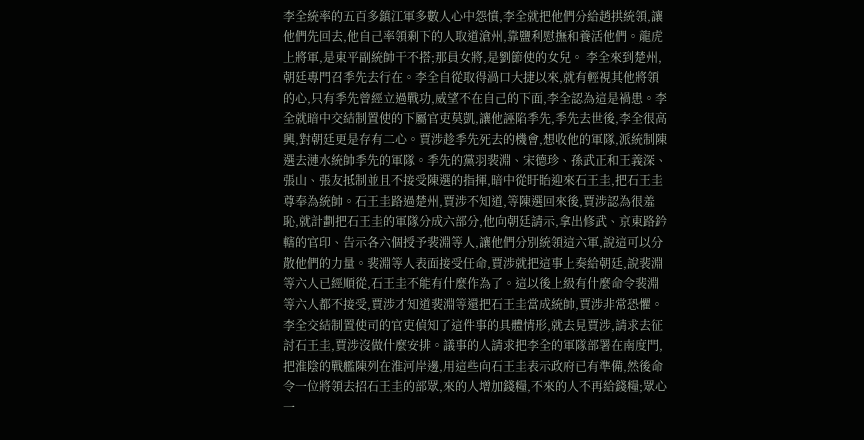李全統率的五百多鎮江軍多數人心中怨憤,李全就把他們分給趙拱統領,讓他們先回去,他自己率領剩下的人取道滄州,靠鹽利慰撫和養活他們。龍虎上將軍,是東平副統帥干不搭;那員女將,是劉節使的女兒。 李全來到楚州,朝廷專門召季先去行在。李全自從取得渦口大捷以來,就有輕視其他將領的心,只有季先曾經立過戰功,威望不在自己的下面,李全認為這是禍患。李全就暗中交結制置使的下屬官吏莫凱,讓他誣陷季先,季先去世後,李全很高興,對朝廷更是存有二心。賈涉趁季先死去的機會,想收他的軍隊,派統制陳選去漣水統帥季先的軍隊。季先的黨羽裴淵、宋德珍、孫武正和王義深、張山、張友抵制並且不接受陳選的指揮,暗中從盱眙迎來石王圭,把石王圭尊奉為統帥。石王圭路過楚州,賈涉不知道,等陳選回來後,賈涉認為很羞恥,就計劃把石王圭的軍隊分成六部分,他向朝廷請示,拿出修武、京東路鈐轄的官印、告示各六個授予裴淵等人,讓他們分別統領這六軍,說這可以分散他們的力量。裴淵等人表面接受任命,賈涉就把這事上奏給朝廷,說裴淵等六人已經順從,石王圭不能有什麼作為了。這以後上級有什麼命令裴淵等六人都不接受,賈涉才知道裴淵等還把石王圭當成統帥,賈涉非常恐懼。李全交結制置使司的官吏偵知了這件事的具體情形,就去見賈涉,請求去征討石王圭,賈涉沒做什麼安排。議事的人請求把李全的軍隊部署在南度門,把淮陰的戰艦陳列在淮河岸邊,用這些向石王圭表示政府已有準備,然後命令一位將領去招石王圭的部眾,來的人增加錢糧,不來的人不再給錢糧;眾心一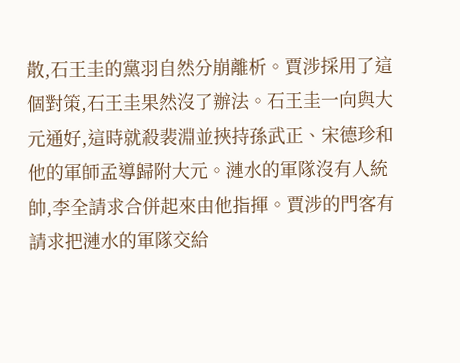散,石王圭的黨羽自然分崩離析。賈涉採用了這個對策,石王圭果然沒了辦法。石王圭一向與大元通好,這時就殺裴淵並挾持孫武正、宋德珍和他的軍師孟導歸附大元。漣水的軍隊沒有人統帥,李全請求合併起來由他指揮。賈涉的門客有請求把漣水的軍隊交給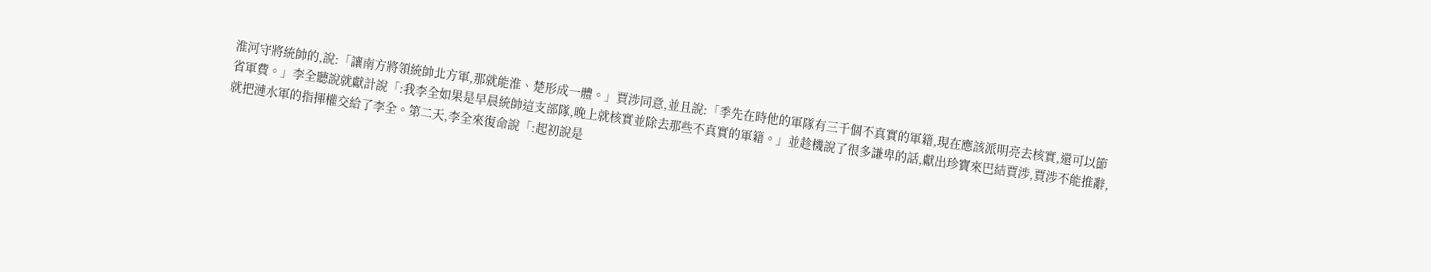淮河守將統帥的,說:「讓南方將領統帥北方軍,那就能淮、楚形成一體。」賈涉同意,並且說:「季先在時他的軍隊有三千個不真實的軍籍,現在應該派明亮去核實,還可以節省軍費。」李全聽說就獻計說「:我李全如果是早晨統帥這支部隊,晚上就核實並除去那些不真實的軍籍。」並趁機說了很多謙卑的話,獻出珍寶來巴結賈涉,賈涉不能推辭,就把漣水軍的指揮權交給了李全。第二天,李全來復命說「:起初說是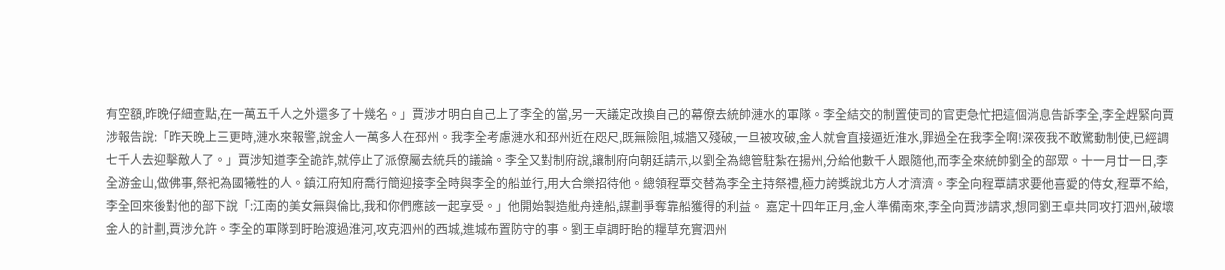有空額,昨晚仔細查點,在一萬五千人之外還多了十幾名。」賈涉才明白自己上了李全的當,另一天議定改換自己的幕僚去統帥漣水的軍隊。李全結交的制置使司的官吏急忙把這個消息告訴李全,李全趕緊向賈涉報告說:「昨天晚上三更時,漣水來報警,說金人一萬多人在邳州。我李全考慮漣水和邳州近在咫尺,既無險阻,城牆又殘破,一旦被攻破,金人就會直接逼近淮水,罪過全在我李全啊!深夜我不敢驚動制使,已經調七千人去迎擊敵人了。」賈涉知道李全詭詐,就停止了派僚屬去統兵的議論。李全又對制府說,讓制府向朝廷請示,以劉全為總管駐紮在揚州,分給他數千人跟隨他,而李全來統帥劉全的部眾。十一月廿一日,李全游金山,做佛事,祭祀為國犧牲的人。鎮江府知府喬行簡迎接李全時與李全的船並行,用大合樂招待他。總領程覃交替為李全主持祭禮,極力誇獎說北方人才濟濟。李全向程覃請求要他喜愛的侍女,程覃不給,李全回來後對他的部下說「:江南的美女無與倫比,我和你們應該一起享受。」他開始製造舭舟達船,謀劃爭奪靠船獲得的利益。 嘉定十四年正月,金人準備南來,李全向賈涉請求,想同劉王卓共同攻打泗州,破壞金人的計劃,賈涉允許。李全的軍隊到盱眙渡過淮河,攻克泗州的西城,進城布置防守的事。劉王卓調盱眙的糧草充實泗州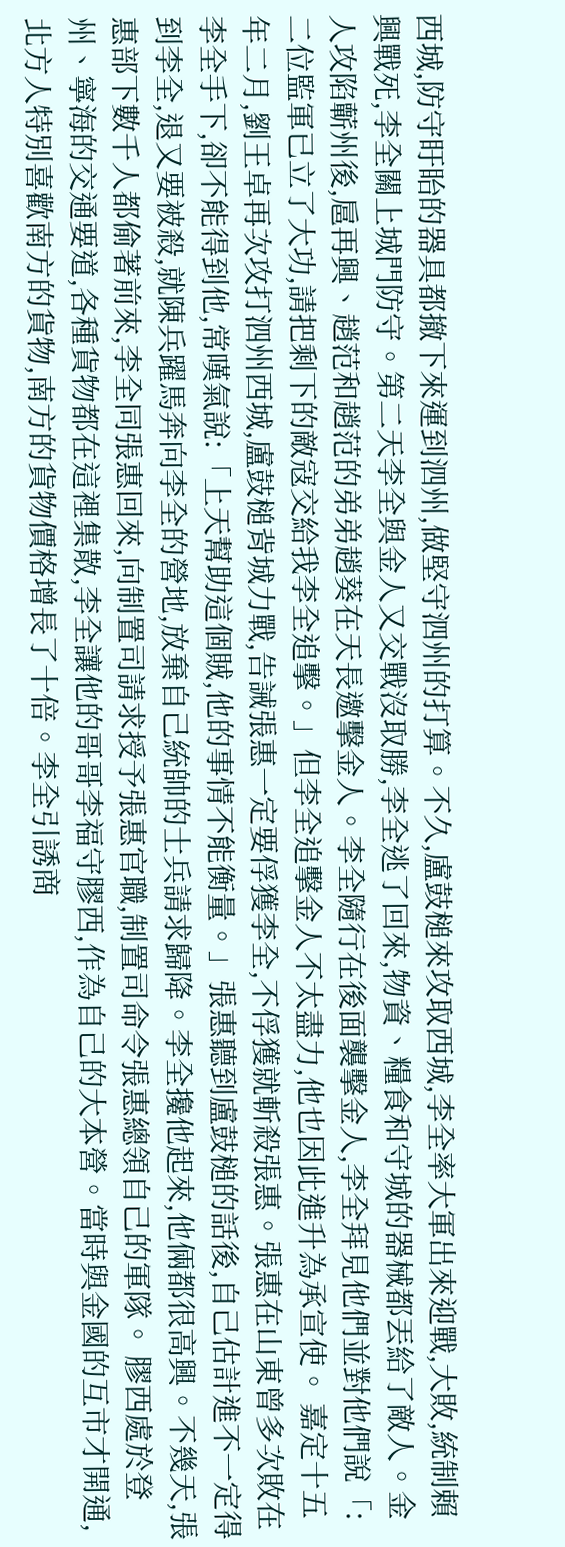西城,防守盱眙的器具都撤下來運到泗州,做堅守泗州的打算。不久,盧鼓槌來攻取西城,李全率大軍出來迎戰,大敗,統制賴興戰死,李全關上城門防守。第二天李全與金人又交戰沒取勝,李全逃了回來,物資、糧食和守城的器械都丟給了敵人。金人攻陷蘄州後,扈再興、趙范和趙范的弟弟趙葵在天長邀擊金人。李全隨行在後面襲擊金人,李全拜見他們並對他們說「:二位監軍已立了大功,請把剩下的敵寇交給我李全追擊。」但李全追擊金人不太盡力,他也因此進升為承宣使。 嘉定十五年二月,劉王卓再次攻打泗州西城,盧鼓槌背城力戰,告誡張惠一定要俘獲李全,不俘獲就斬殺張惠。張惠在山東曾多次敗在李全手下,卻不能得到他,常嘆氣說:「上天幫助這個賊,他的事情不能衡量。」張惠聽到盧鼓槌的話後,自己估計進不一定得到李全,退又要被殺,就陳兵躍馬奔向李全的營地,放棄自己統帥的士兵請求歸降。李全攙他起來,他倆都很高興。不幾天,張惠部下數千人都偷著前來,李全同張惠回來,向制置司請求授予張惠官職,制置司命令張惠總領自己的軍隊。 膠西處於登州、寧海的交通要道,各種貨物都在這裡集散,李全讓他的哥哥李福守膠西,作為自己的大本營。當時與金國的互市才開通,北方人特別喜歡南方的貨物,南方的貨物價格增長了十倍。李全引誘商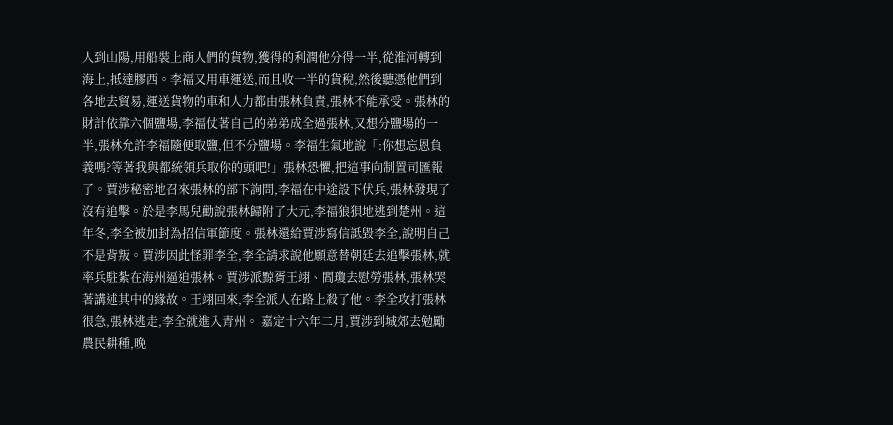人到山陽,用船裝上商人們的貨物,獲得的利潤他分得一半,從淮河轉到海上,抵達膠西。李福又用車運送,而且收一半的貨稅,然後聽憑他們到各地去貿易,運送貨物的車和人力都由張林負責,張林不能承受。張林的財計依靠六個鹽場,李福仗著自己的弟弟成全過張林,又想分鹽場的一半,張林允許李福隨便取鹽,但不分鹽場。李福生氣地說「:你想忘恩負義嗎?等著我與都統領兵取你的頭吧!」張林恐懼,把這事向制置司匯報了。賈涉秘密地召來張林的部下詢問,李福在中途設下伏兵,張林發現了沒有追擊。於是李馬兒勸說張林歸附了大元,李福狼狽地逃到楚州。這年冬,李全被加封為招信軍節度。張林還給賈涉寫信詆毀李全,說明自己不是背叛。賈涉因此怪罪李全,李全請求說他願意替朝廷去追擊張林,就率兵駐紮在海州逼迫張林。賈涉派黥胥王翊、閻瓊去慰勞張林,張林哭著講述其中的緣故。王翊回來,李全派人在路上殺了他。李全攻打張林很急,張林逃走,李全就進入青州。 嘉定十六年二月,賈涉到城郊去勉勵農民耕種,晚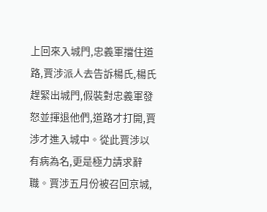上回來入城門,忠義軍擋住道路,賈涉派人去告訴楊氏,楊氏趕緊出城門,假裝對忠義軍發怒並揮退他們,道路才打開,賈涉才進入城中。從此賈涉以有病為名,更是極力請求辭職。賈涉五月份被召回京城,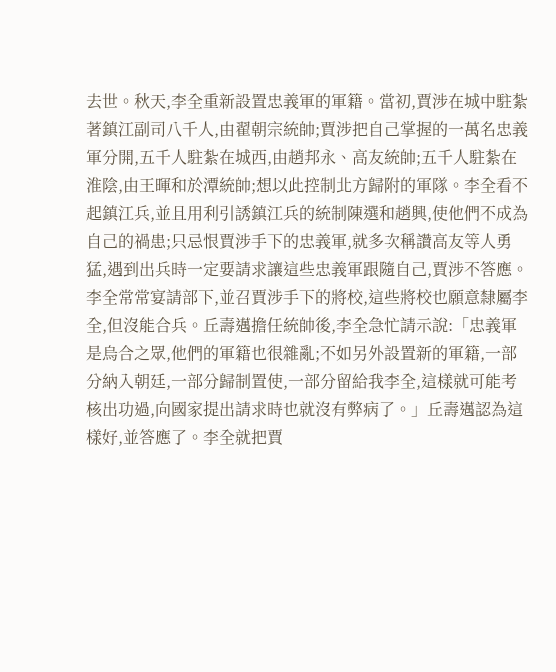去世。秋天,李全重新設置忠義軍的軍籍。當初,賈涉在城中駐紮著鎮江副司八千人,由翟朝宗統帥;賈涉把自己掌握的一萬名忠義軍分開,五千人駐紮在城西,由趙邦永、高友統帥;五千人駐紮在淮陰,由王暉和於潭統帥;想以此控制北方歸附的軍隊。李全看不起鎮江兵,並且用利引誘鎮江兵的統制陳選和趙興,使他們不成為自己的禍患;只忌恨賈涉手下的忠義軍,就多次稱讚高友等人勇猛,遇到出兵時一定要請求讓這些忠義軍跟隨自己,賈涉不答應。李全常常宴請部下,並召賈涉手下的將校,這些將校也願意隸屬李全,但沒能合兵。丘壽邁擔任統帥後,李全急忙請示說:「忠義軍是烏合之眾,他們的軍籍也很雜亂;不如另外設置新的軍籍,一部分納入朝廷,一部分歸制置使,一部分留給我李全,這樣就可能考核出功過,向國家提出請求時也就沒有弊病了。」丘壽邁認為這樣好,並答應了。李全就把賈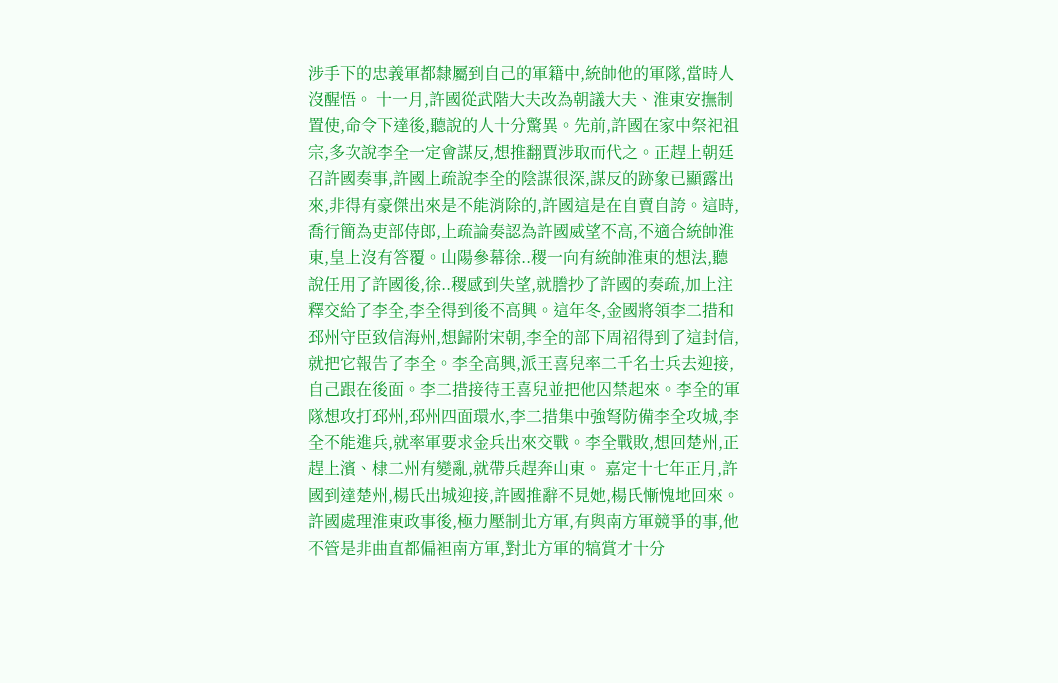涉手下的忠義軍都隸屬到自己的軍籍中,統帥他的軍隊,當時人沒醒悟。 十一月,許國從武階大夫改為朝議大夫、淮東安撫制置使,命令下達後,聽說的人十分驚異。先前,許國在家中祭祀祖宗,多次說李全一定會謀反,想推翻賈涉取而代之。正趕上朝廷召許國奏事,許國上疏說李全的陰謀很深,謀反的跡象已顯露出來,非得有豪傑出來是不能消除的,許國這是在自賣自誇。這時,喬行簡為吏部侍郎,上疏論奏認為許國威望不高,不適合統帥淮東,皇上沒有答覆。山陽參幕徐..稷一向有統帥淮東的想法,聽說任用了許國後,徐..稷感到失望,就謄抄了許國的奏疏,加上注釋交給了李全,李全得到後不高興。這年冬,金國將領李二措和邳州守臣致信海州,想歸附宋朝,李全的部下周祒得到了這封信,就把它報告了李全。李全高興,派王喜兒率二千名士兵去迎接,自己跟在後面。李二措接待王喜兒並把他囚禁起來。李全的軍隊想攻打邳州,邳州四面環水,李二措集中強弩防備李全攻城,李全不能進兵,就率軍要求金兵出來交戰。李全戰敗,想回楚州,正趕上濱、棣二州有變亂,就帶兵趕奔山東。 嘉定十七年正月,許國到達楚州,楊氏出城迎接,許國推辭不見她,楊氏慚愧地回來。許國處理淮東政事後,極力壓制北方軍,有與南方軍競爭的事,他不管是非曲直都偏袒南方軍,對北方軍的犒賞才十分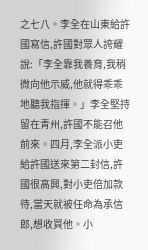之七八。李全在山東給許國寫信,許國對眾人誇耀說:「李全靠我養育,我稍微向他示威,他就得乖乖地聽我指揮。」李全堅持留在青州,許國不能召他前來。四月,李全派小吏給許國送來第二封信,許國很高興,對小吏倍加款待,當天就被任命為承信郎,想收買他。小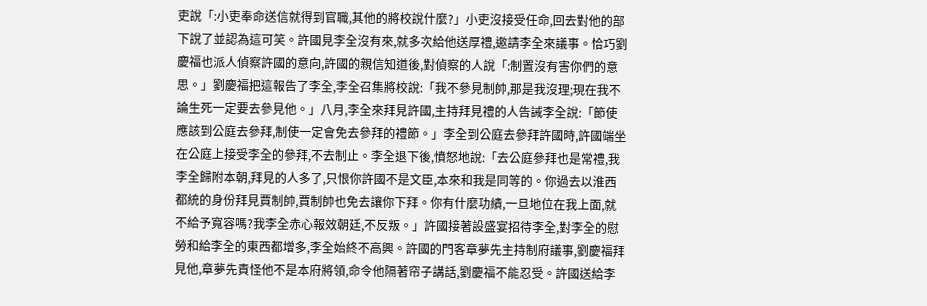吏說「:小吏奉命送信就得到官職,其他的將校說什麼?」小吏沒接受任命,回去對他的部下說了並認為這可笑。許國見李全沒有來,就多次給他送厚禮,邀請李全來議事。恰巧劉慶福也派人偵察許國的意向,許國的親信知道後,對偵察的人說「:制置沒有害你們的意思。」劉慶福把這報告了李全,李全召集將校說:「我不參見制帥,那是我沒理;現在我不論生死一定要去參見他。」八月,李全來拜見許國,主持拜見禮的人告誡李全說:「節使應該到公庭去參拜,制使一定會免去參拜的禮節。」李全到公庭去參拜許國時,許國端坐在公庭上接受李全的參拜,不去制止。李全退下後,憤怒地說:「去公庭參拜也是常禮,我李全歸附本朝,拜見的人多了,只恨你許國不是文臣,本來和我是同等的。你過去以淮西都統的身份拜見賈制帥,賈制帥也免去讓你下拜。你有什麼功績,一旦地位在我上面,就不給予寬容嗎?我李全赤心報效朝廷,不反叛。」許國接著設盛宴招待李全,對李全的慰勞和給李全的東西都增多,李全始終不高興。許國的門客章夢先主持制府議事,劉慶福拜見他,章夢先責怪他不是本府將領,命令他隔著帘子講話,劉慶福不能忍受。許國送給李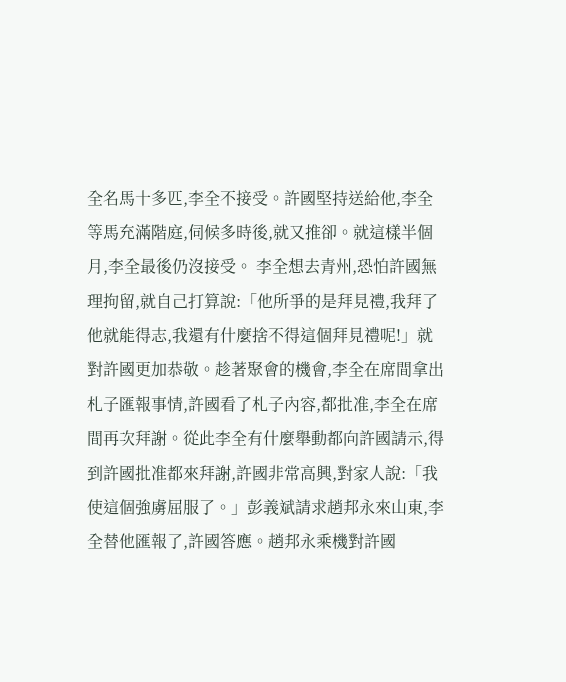全名馬十多匹,李全不接受。許國堅持送給他,李全等馬充滿階庭,伺候多時後,就又推卻。就這樣半個月,李全最後仍沒接受。 李全想去青州,恐怕許國無理拘留,就自己打算說:「他所爭的是拜見禮,我拜了他就能得志,我還有什麼捨不得這個拜見禮呢!」就對許國更加恭敬。趁著聚會的機會,李全在席間拿出札子匯報事情,許國看了札子內容,都批准,李全在席間再次拜謝。從此李全有什麼舉動都向許國請示,得到許國批准都來拜謝,許國非常高興,對家人說:「我使這個強虜屈服了。」彭義斌請求趙邦永來山東,李全替他匯報了,許國答應。趙邦永乘機對許國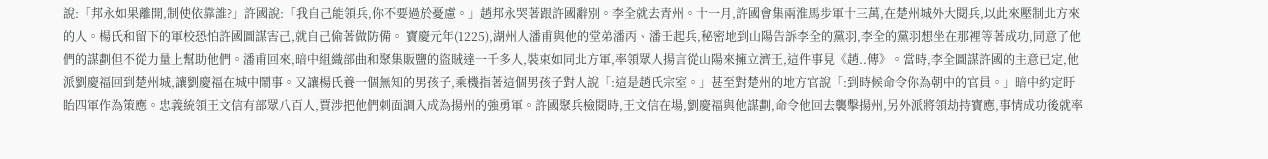說:「邦永如果離開,制使依靠誰?」許國說:「我自己能領兵,你不要過於憂慮。」趙邦永哭著跟許國辭別。李全就去青州。十一月,許國會集兩淮馬步軍十三萬,在楚州城外大閱兵,以此來壓制北方來的人。楊氏和留下的軍校恐怕許國圖謀害己,就自己偷著做防備。 寶慶元年(1225),湖州人潘甫與他的堂弟潘丙、潘壬起兵,秘密地到山陽告訴李全的黨羽,李全的黨羽想坐在那裡等著成功,同意了他們的謀劃但不從力量上幫助他們。潘甫回來,暗中組織部曲和聚集販鹽的盜賊達一千多人,裝束如同北方軍,率領眾人揚言從山陽來擁立濟王,這件事見《趙..傳》。當時,李全圖謀許國的主意已定,他派劉慶福回到楚州城,讓劉慶福在城中鬧事。又讓楊氏養一個無知的男孩子,乘機指著這個男孩子對人說「:這是趙氏宗室。」甚至對楚州的地方官說「:到時候命令你為朝中的官員。」暗中約定盱眙四軍作為策應。忠義統領王文信有部眾八百人,賈涉把他們刺面調入成為揚州的強勇軍。許國聚兵檢閱時,王文信在場,劉慶福與他謀劃,命令他回去襲擊揚州,另外派將領劫持寶應,事情成功後就率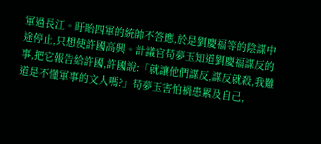軍過長江。盱眙四軍的統帥不答應,於是劉慶福等的陰謀中途停止,只想使許國高興。計議官苟夢玉知道劉慶福謀反的事,把它報告給許國,許國說:「就讓他們謀反,謀反就殺,我難道是不懂軍事的文人嗎?」苟夢玉害怕禍患累及自己,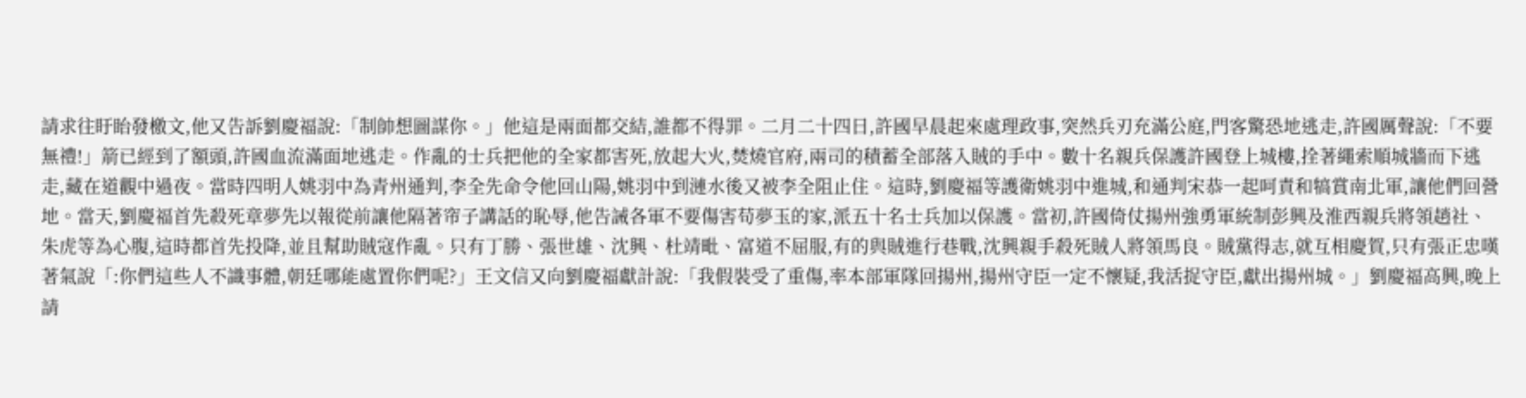請求往盱眙發檄文,他又告訴劉慶福說:「制帥想圖謀你。」他這是兩面都交結,誰都不得罪。二月二十四日,許國早晨起來處理政事,突然兵刃充滿公庭,門客驚恐地逃走,許國厲聲說:「不要無禮!」箭已經到了額頭,許國血流滿面地逃走。作亂的士兵把他的全家都害死,放起大火,焚燒官府,兩司的積蓄全部落入賊的手中。數十名親兵保護許國登上城樓,拴著繩索順城牆而下逃走,藏在道觀中過夜。當時四明人姚羽中為青州通判,李全先命令他回山陽,姚羽中到漣水後又被李全阻止住。這時,劉慶福等護衛姚羽中進城,和通判宋恭一起呵責和犒賞南北軍,讓他們回營地。當天,劉慶福首先殺死章夢先以報從前讓他隔著帘子講話的恥辱,他告誡各軍不要傷害苟夢玉的家,派五十名士兵加以保護。當初,許國倚仗揚州強勇軍統制彭興及淮西親兵將領趙社、朱虎等為心腹,這時都首先投降,並且幫助賊寇作亂。只有丁勝、張世雄、沈興、杜靖毗、富道不屈服,有的與賊進行巷戰,沈興親手殺死賊人將領馬良。賊黨得志,就互相慶賀,只有張正忠嘆著氣說「:你們這些人不識事體,朝廷哪能處置你們呢?」王文信又向劉慶福獻計說:「我假裝受了重傷,率本部軍隊回揚州,揚州守臣一定不懷疑,我活捉守臣,獻出揚州城。」劉慶福高興,晚上請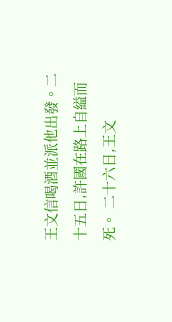王文信喝酒並派他出發。二十五日,許國在路上自縊而死。 二十六日,王文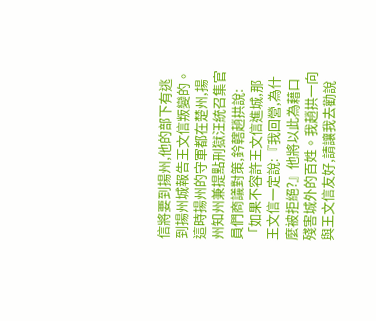信將要到揚州,他的部下有逃到揚州城報告王文信叛變的。這時揚州的守軍都在楚州,揚州知州兼提點刑獄汪統召集官員們商議對策,鈐轄趙拱說:「如果不容許王文信進城,那王文信一定說:『我回營,為什麼被拒絕?』他將以此為藉口殘害城外的百姓。我趙拱一向與王文信友好,請讓我去勸說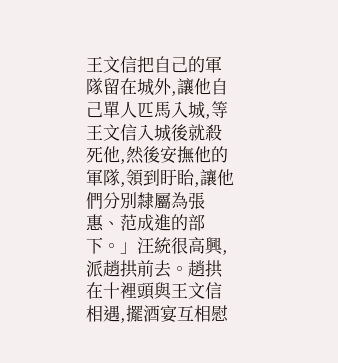王文信把自己的軍隊留在城外,讓他自己單人匹馬入城,等王文信入城後就殺死他,然後安撫他的軍隊,領到盱眙,讓他們分別隸屬為張惠、范成進的部下。」汪統很高興,派趙拱前去。趙拱在十裡頭與王文信相遇,擺酒宴互相慰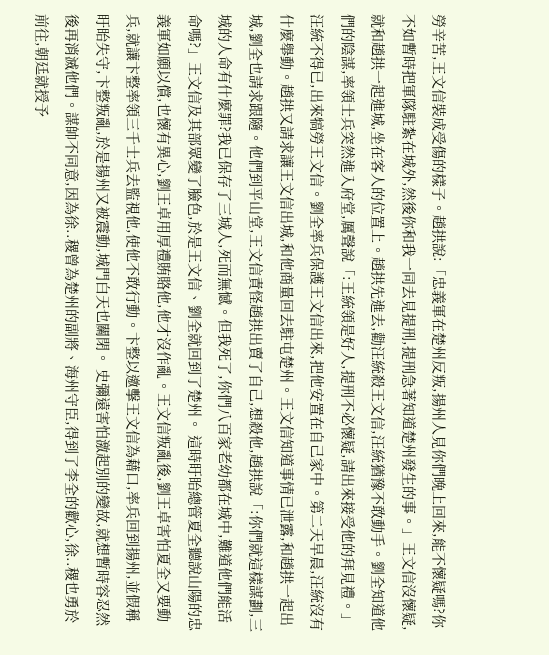勞辛苦,王文信裝成受傷的樣子。趙拱說:「忠義軍在楚州反叛,揚州人見你們晚上回來,能不懷疑嗎?你不如暫時把軍隊駐紮在城外,然後你和我一同去見提刑,提刑急著知道楚州發生的事。」王文信沒懷疑,就和趙拱一起進城,坐在客人的位置上。趙拱先進去,勸汪統殺王文信,汪統猶豫不敢動手。劉全知道他們的陰謀,率領士兵突然進入府堂,厲聲說「:王統領是好人,提刑不必懷疑,請出來接受他的拜見禮。」汪統不得已,出來犒勞王文信。劉全率兵保護王文信出來,把他安置在自己家中。第二天早晨,汪統沒有什麼舉動。趙拱又請求讓王文信出城,和他商量回去駐屯楚州。王文信知道事情已泄露,和趙拱一起出城,劉全也請求跟隨。他們到平山堂,王文信責怪趙拱出賣了自己,想殺他,趙拱說「:你們就這樣謀劃,三城的人命有什麼罪?我已保存了三城人,死而無憾。但我死了,你們八百家老幼都在城中,難道他們能活命嗎?」王文信及其部眾變了臉色,於是王文信、劉全就回到了楚州。 這時盱眙總管夏全聽說山陽的忠義軍如願以償,也懷有異心,劉王卓用厚禮賄賂他,他才沒作亂。王文信叛亂後,劉王卓害怕夏全又要動兵,就讓卞整率領三千士兵去監視他,使他不敢行動。卞整以邀擊王文信為藉口,率兵回到揚州,並假稱盱眙失守,卞整叛亂,於是揚州又被震動,城門白天也關閉。 史彌遠害怕激起別的變故,就想暫時容忍然後再消滅他們。謀帥不同意,因為徐..稷曾為楚州的副將、海州守臣,得到了李全的歡心,徐..稷也勇於前往,朝廷就授予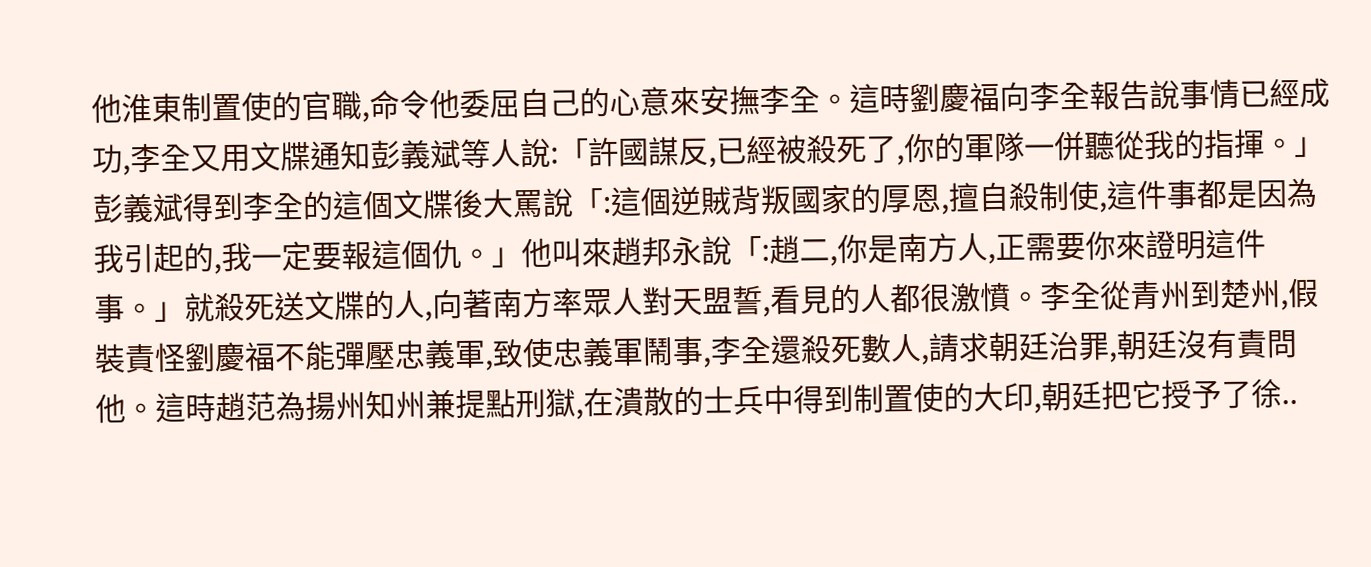他淮東制置使的官職,命令他委屈自己的心意來安撫李全。這時劉慶福向李全報告說事情已經成功,李全又用文牒通知彭義斌等人說:「許國謀反,已經被殺死了,你的軍隊一併聽從我的指揮。」彭義斌得到李全的這個文牒後大罵說「:這個逆賊背叛國家的厚恩,擅自殺制使,這件事都是因為我引起的,我一定要報這個仇。」他叫來趙邦永說「:趙二,你是南方人,正需要你來證明這件事。」就殺死送文牒的人,向著南方率眾人對天盟誓,看見的人都很激憤。李全從青州到楚州,假裝責怪劉慶福不能彈壓忠義軍,致使忠義軍鬧事,李全還殺死數人,請求朝廷治罪,朝廷沒有責問他。這時趙范為揚州知州兼提點刑獄,在潰散的士兵中得到制置使的大印,朝廷把它授予了徐..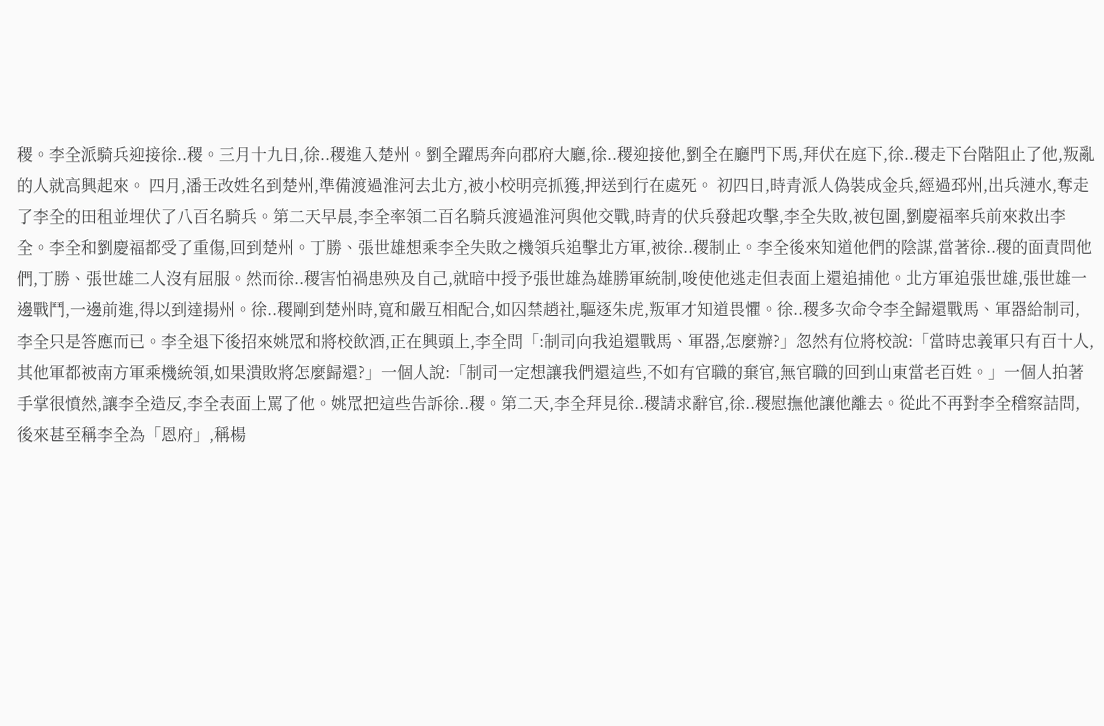稷。李全派騎兵迎接徐..稷。三月十九日,徐..稷進入楚州。劉全躍馬奔向郡府大廳,徐..稷迎接他,劉全在廳門下馬,拜伏在庭下,徐..稷走下台階阻止了他,叛亂的人就高興起來。 四月,潘壬改姓名到楚州,準備渡過淮河去北方,被小校明亮抓獲,押送到行在處死。 初四日,時青派人偽裝成金兵,經過邳州,出兵漣水,奪走了李全的田租並埋伏了八百名騎兵。第二天早晨,李全率領二百名騎兵渡過淮河與他交戰,時青的伏兵發起攻擊,李全失敗,被包圍,劉慶福率兵前來救出李全。李全和劉慶福都受了重傷,回到楚州。丁勝、張世雄想乘李全失敗之機領兵追擊北方軍,被徐..稷制止。李全後來知道他們的陰謀,當著徐..稷的面責問他們,丁勝、張世雄二人沒有屈服。然而徐..稷害怕禍患殃及自己,就暗中授予張世雄為雄勝軍統制,唆使他逃走但表面上還追捕他。北方軍追張世雄,張世雄一邊戰鬥,一邊前進,得以到達揚州。徐..稷剛到楚州時,寬和嚴互相配合,如囚禁趙社,驅逐朱虎,叛軍才知道畏懼。徐..稷多次命令李全歸還戰馬、軍器給制司,李全只是答應而已。李全退下後招來姚罛和將校飲酒,正在興頭上,李全問「:制司向我追還戰馬、軍器,怎麼辦?」忽然有位將校說:「當時忠義軍只有百十人,其他軍都被南方軍乘機統領,如果潰敗將怎麼歸還?」一個人說:「制司一定想讓我們還這些,不如有官職的棄官,無官職的回到山東當老百姓。」一個人拍著手掌很憤然,讓李全造反,李全表面上罵了他。姚罛把這些告訴徐..稷。第二天,李全拜見徐..稷請求辭官,徐..稷慰撫他讓他離去。從此不再對李全稽察詰問,後來甚至稱李全為「恩府」,稱楊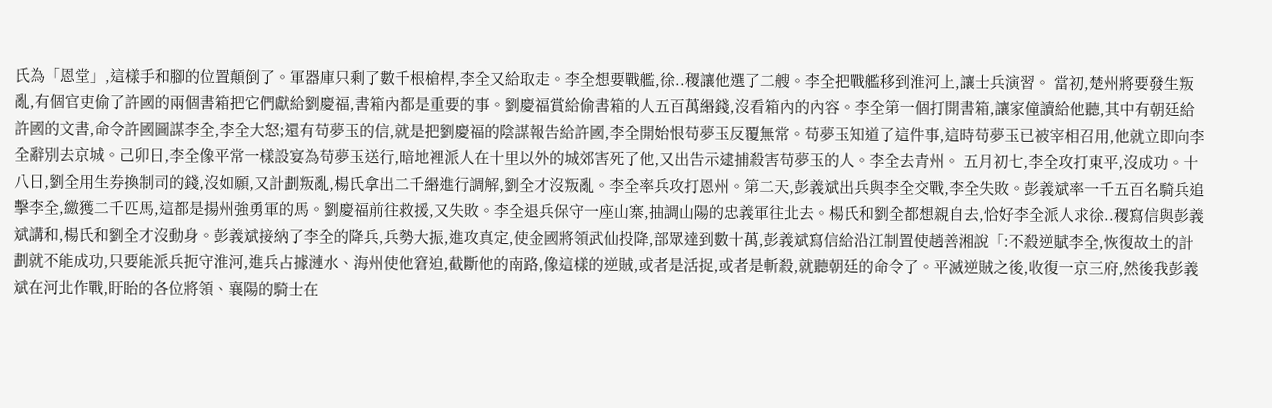氏為「恩堂」,這樣手和腳的位置顛倒了。軍器庫只剩了數千根槍桿,李全又給取走。李全想要戰艦,徐..稷讓他選了二艘。李全把戰艦移到淮河上,讓士兵演習。 當初,楚州將要發生叛亂,有個官吏偷了許國的兩個書箱把它們獻給劉慶福,書箱內都是重要的事。劉慶福賞給偷書箱的人五百萬緡錢,沒看箱內的內容。李全第一個打開書箱,讓家僮讀給他聽,其中有朝廷給許國的文書,命令許國圖謀李全,李全大怒;還有苟夢玉的信,就是把劉慶福的陰謀報告給許國,李全開始恨苟夢玉反覆無常。苟夢玉知道了這件事,這時苟夢玉已被宰相召用,他就立即向李全辭別去京城。己卯日,李全像平常一樣設宴為苟夢玉送行,暗地裡派人在十里以外的城郊害死了他,又出告示逮捕殺害苟夢玉的人。李全去青州。 五月初七,李全攻打東平,沒成功。十八日,劉全用生券換制司的錢,沒如願,又計劃叛亂,楊氏拿出二千緡進行調解,劉全才沒叛亂。李全率兵攻打恩州。第二天,彭義斌出兵與李全交戰,李全失敗。彭義斌率一千五百名騎兵追擊李全,繳獲二千匹馬,這都是揚州強勇軍的馬。劉慶福前往救援,又失敗。李全退兵保守一座山寨,抽調山陽的忠義軍往北去。楊氏和劉全都想親自去,恰好李全派人求徐..稷寫信與彭義斌講和,楊氏和劉全才沒動身。彭義斌接納了李全的降兵,兵勢大振,進攻真定,使金國將領武仙投降,部眾達到數十萬,彭義斌寫信給沿江制置使趙善湘說「:不殺逆賦李全,恢復故土的計劃就不能成功,只要能派兵扼守淮河,進兵占據漣水、海州使他窘迫,截斷他的南路,像這樣的逆賊,或者是活捉,或者是斬殺,就聽朝廷的命令了。平滅逆賊之後,收復一京三府,然後我彭義斌在河北作戰,盱眙的各位將領、襄陽的騎士在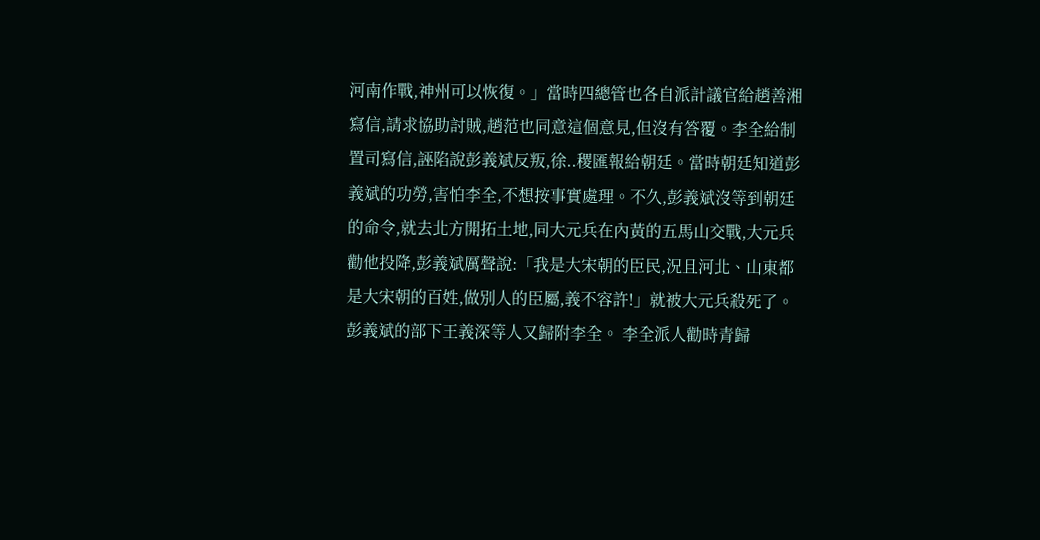河南作戰,神州可以恢復。」當時四總管也各自派計議官給趙善湘寫信,請求協助討賊,趙范也同意這個意見,但沒有答覆。李全給制置司寫信,誣陷說彭義斌反叛,徐..稷匯報給朝廷。當時朝廷知道彭義斌的功勞,害怕李全,不想按事實處理。不久,彭義斌沒等到朝廷的命令,就去北方開拓土地,同大元兵在內黃的五馬山交戰,大元兵勸他投降,彭義斌厲聲說:「我是大宋朝的臣民,況且河北、山東都是大宋朝的百姓,做別人的臣屬,義不容許!」就被大元兵殺死了。彭義斌的部下王義深等人又歸附李全。 李全派人勸時青歸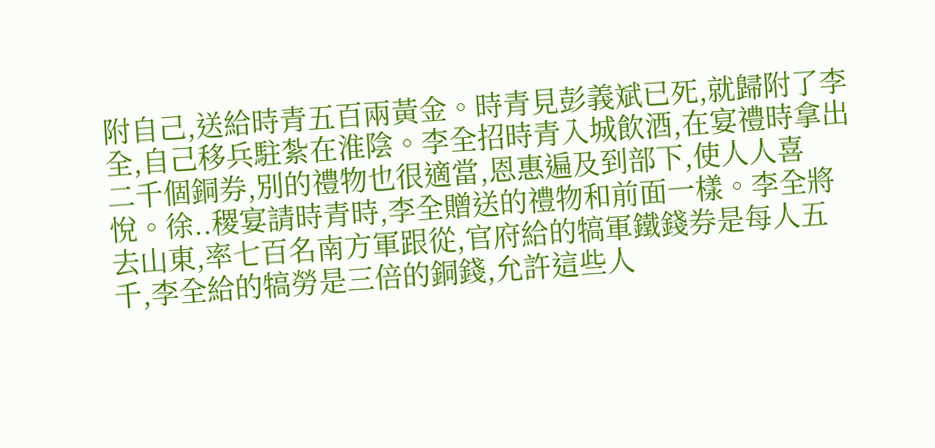附自己,送給時青五百兩黃金。時青見彭義斌已死,就歸附了李全,自己移兵駐紮在淮陰。李全招時青入城飲酒,在宴禮時拿出二千個銅券,別的禮物也很適當,恩惠遍及到部下,使人人喜悅。徐..稷宴請時青時,李全贈送的禮物和前面一樣。李全將去山東,率七百名南方軍跟從,官府給的犒軍鐵錢券是每人五千,李全給的犒勞是三倍的銅錢,允許這些人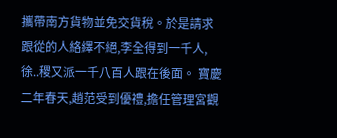攜帶南方貨物並免交貨稅。於是請求跟從的人絡繹不絕,李全得到一千人,徐..稷又派一千八百人跟在後面。 寶慶二年春天,趙范受到優禮,擔任管理宮觀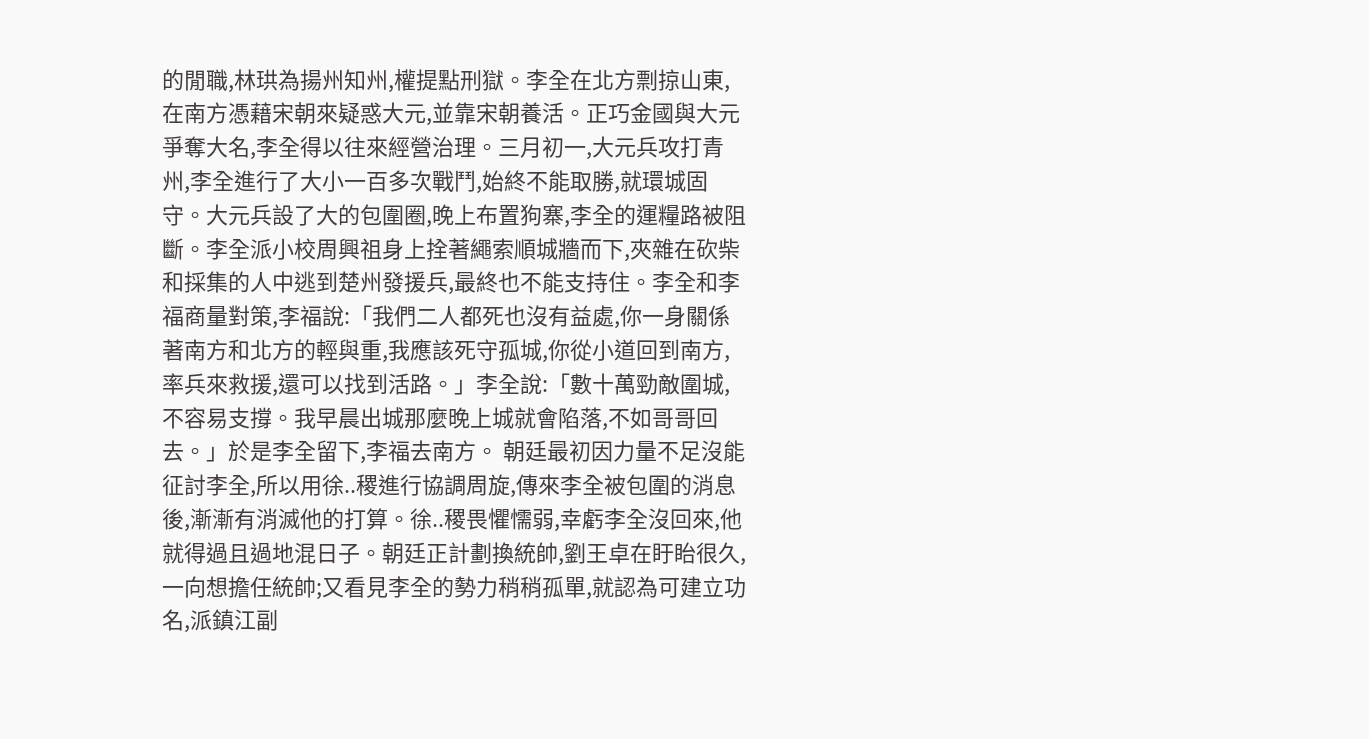的閒職,林珙為揚州知州,權提點刑獄。李全在北方剽掠山東,在南方憑藉宋朝來疑惑大元,並靠宋朝養活。正巧金國與大元爭奪大名,李全得以往來經營治理。三月初一,大元兵攻打青州,李全進行了大小一百多次戰鬥,始終不能取勝,就環城固守。大元兵設了大的包圍圈,晚上布置狗寨,李全的運糧路被阻斷。李全派小校周興祖身上拴著繩索順城牆而下,夾雜在砍柴和採集的人中逃到楚州發援兵,最終也不能支持住。李全和李福商量對策,李福說:「我們二人都死也沒有益處,你一身關係著南方和北方的輕與重,我應該死守孤城,你從小道回到南方,率兵來救援,還可以找到活路。」李全說:「數十萬勁敵圍城,不容易支撐。我早晨出城那麼晚上城就會陷落,不如哥哥回去。」於是李全留下,李福去南方。 朝廷最初因力量不足沒能征討李全,所以用徐..稷進行協調周旋,傳來李全被包圍的消息後,漸漸有消滅他的打算。徐..稷畏懼懦弱,幸虧李全沒回來,他就得過且過地混日子。朝廷正計劃換統帥,劉王卓在盱眙很久,一向想擔任統帥;又看見李全的勢力稍稍孤單,就認為可建立功名,派鎮江副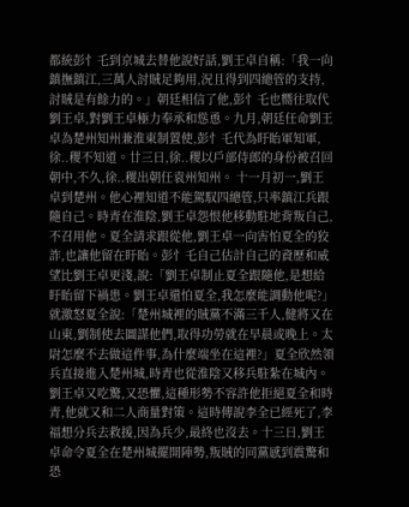都統彭忄乇到京城去替他說好話,劉王卓自稱:「我一向鎮撫鎮江,三萬人討賊足夠用,況且得到四總管的支持,討賊是有餘力的。」朝廷相信了他,彭忄乇也嚮往取代劉王卓,對劉王卓極力奉承和慫恿。九月,朝廷任命劉王卓為楚州知州兼淮東制置使,彭忄乇代為盱眙軍知軍,徐..稷不知道。廿三日,徐..稷以戶部侍郎的身份被召回朝中,不久,徐..稷出朝任袁州知州。 十一月初一,劉王卓到楚州。他心裡知道不能駕馭四總管,只率鎮江兵跟隨自己。時青在淮陰,劉王卓怨恨他移動駐地背叛自己,不召用他。夏全請求跟從他,劉王卓一向害怕夏全的狡詐,也讓他留在盱眙。彭忄乇自己估計自己的資歷和威望比劉王卓更淺,說:「劉王卓制止夏全跟隨他,是想給盱眙留下禍患。劉王卓還怕夏全,我怎麼能調動他呢?」就激怒夏全說:「楚州城裡的賊黨不滿三千人,健將又在山東,劉制使去圖謀他們,取得功勞就在早晨或晚上。太尉怎麼不去做這件事,為什麼端坐在這裡?」夏全欣然領兵直接進入楚州城,時青也從淮陰又移兵駐紮在城內。劉王卓又吃驚,又恐懼,這種形勢不容許他拒絕夏全和時青,他就又和二人商量對策。這時傳說李全已經死了,李福想分兵去救援,因為兵少,最終也沒去。十三日,劉王卓命令夏全在楚州城擺開陣勢,叛賊的同黨感到震驚和恐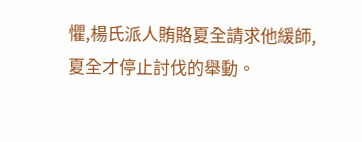懼,楊氏派人賄賂夏全請求他緩師,夏全才停止討伐的舉動。